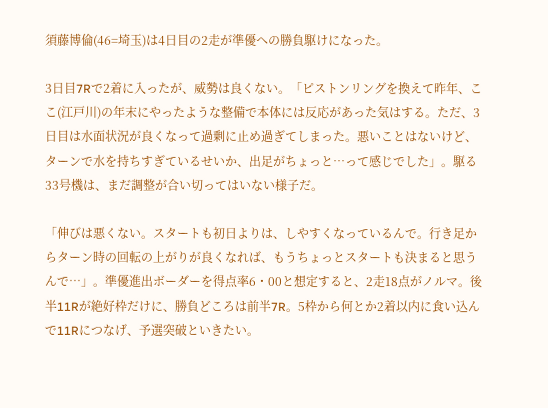須藤博倫(46=埼玉)は4日目の2走が準優への勝負駆けになった。

3日目7Rで2着に入ったが、威勢は良くない。「ピストンリングを換えて昨年、ここ(江戸川)の年末にやったような整備で本体には反応があった気はする。ただ、3日目は水面状況が良くなって過剰に止め過ぎてしまった。悪いことはないけど、ターンで水を持ちすぎているせいか、出足がちょっと…って感じでした」。駆る33号機は、まだ調整が合い切ってはいない様子だ。

「伸びは悪くない。スタートも初日よりは、しやすくなっているんで。行き足からターン時の回転の上がりが良くなれば、もうちょっとスタートも決まると思うんで…」。準優進出ボーダーを得点率6・00と想定すると、2走18点がノルマ。後半11Rが絶好枠だけに、勝負どころは前半7R。5枠から何とか2着以内に食い込んで11Rにつなげ、予選突破といきたい。